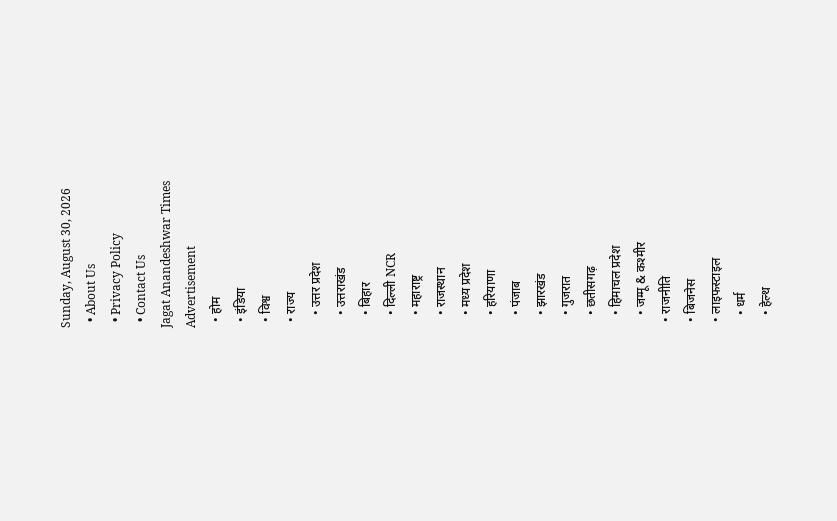Sunday, August 30, 2026
  • About Us
  • Privacy Policy
  • Contact Us
Jagat Anandeshwar Times
Advertisement
  • होम
  • इंडिया
  • विश्व
  • राज्य
    • उत्तर प्रदेश
    • उत्तराखंड
    • बिहार
    • दिल्ली NCR
    • महाराष्ट्र
    • राजस्थान
    • मध्य प्रदेश
    • हरियाणा
    • पंजाब
    • झारखंड
    • गुजरात
    • छतीसगढ़
    • हिमाचल प्रदेश
    • जम्मू & कश्मीर
  • राजनीति
  • बिजनेस
  • लाइफस्टाइल
    • धर्म
    • हेल्थ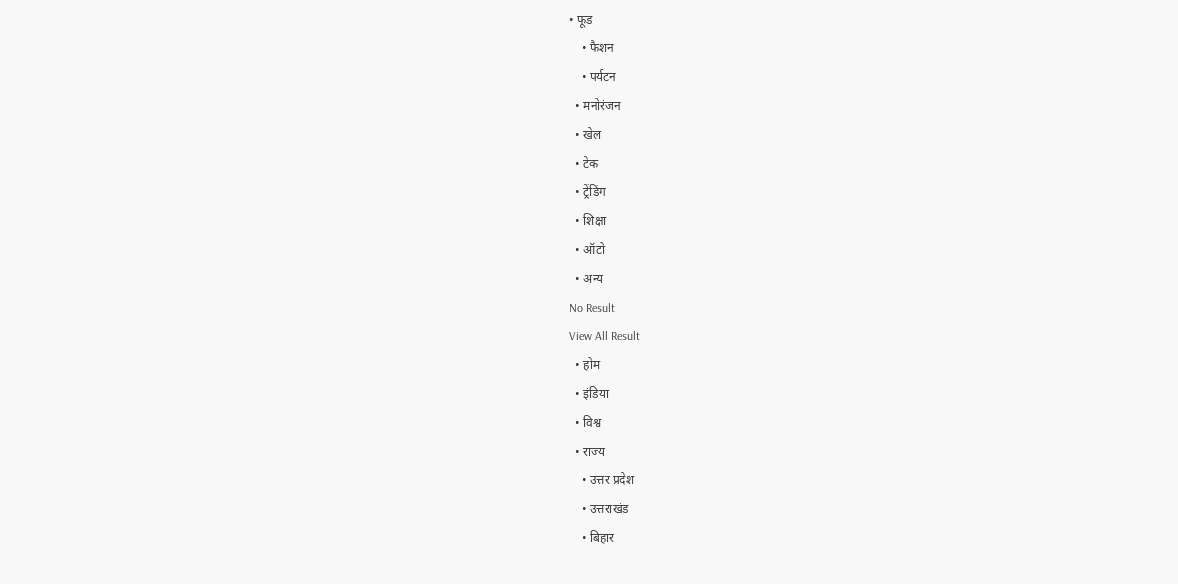• फूड
    • फैशन
    • पर्यटन
  • मनोरंजन
  • खेल
  • टेक
  • ट्रेंडिंग
  • शिक्षा
  • ऑटो
  • अन्य
No Result
View All Result
  • होम
  • इंडिया
  • विश्व
  • राज्य
    • उत्तर प्रदेश
    • उत्तराखंड
    • बिहार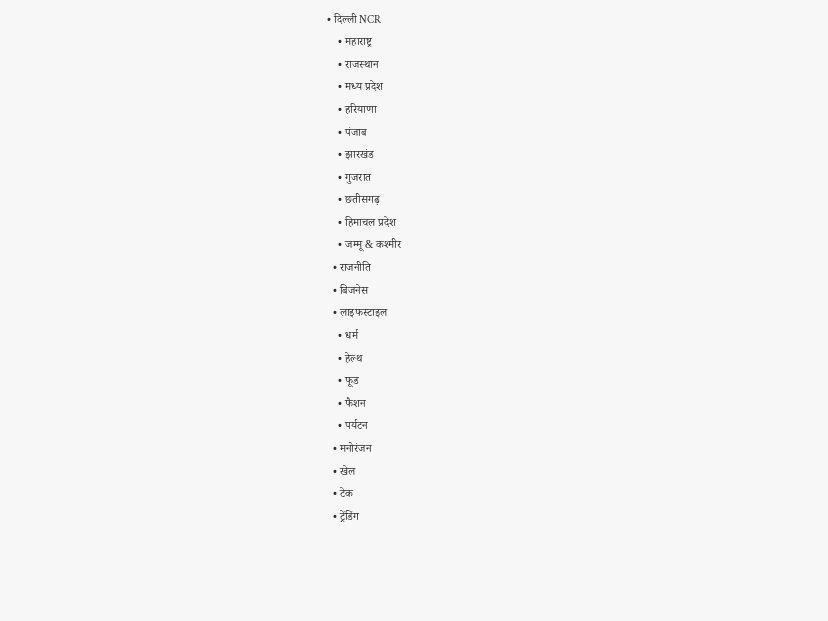• दिल्ली NCR
    • महाराष्ट्र
    • राजस्थान
    • मध्य प्रदेश
    • हरियाणा
    • पंजाब
    • झारखंड
    • गुजरात
    • छतीसगढ़
    • हिमाचल प्रदेश
    • जम्मू & कश्मीर
  • राजनीति
  • बिजनेस
  • लाइफस्टाइल
    • धर्म
    • हेल्थ
    • फूड
    • फैशन
    • पर्यटन
  • मनोरंजन
  • खेल
  • टेक
  • ट्रेंडिंग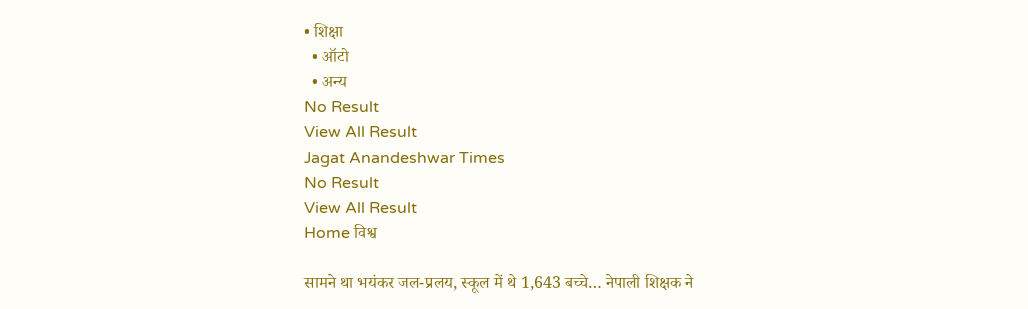• शिक्षा
  • ऑटो
  • अन्य
No Result
View All Result
Jagat Anandeshwar Times
No Result
View All Result
Home विश्व

सामने था भयंकर जल-प्रलय, स्कूल में थे 1,643 बच्चे… नेपाली शिक्षक ने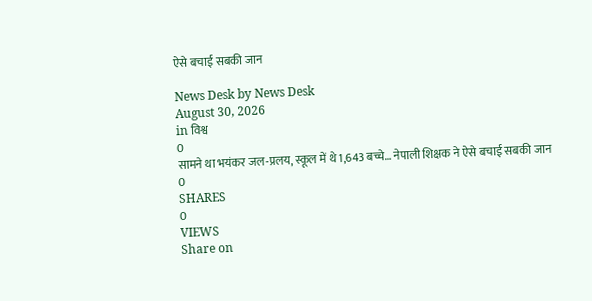ऐसे बचाई सबकी जान

News Desk by News Desk
August 30, 2026
in विश्व
0
सामने था भयंकर जल-प्रलय, स्कूल में थे 1,643 बच्चे… नेपाली शिक्षक ने ऐसे बचाई सबकी जान
0
SHARES
0
VIEWS
Share on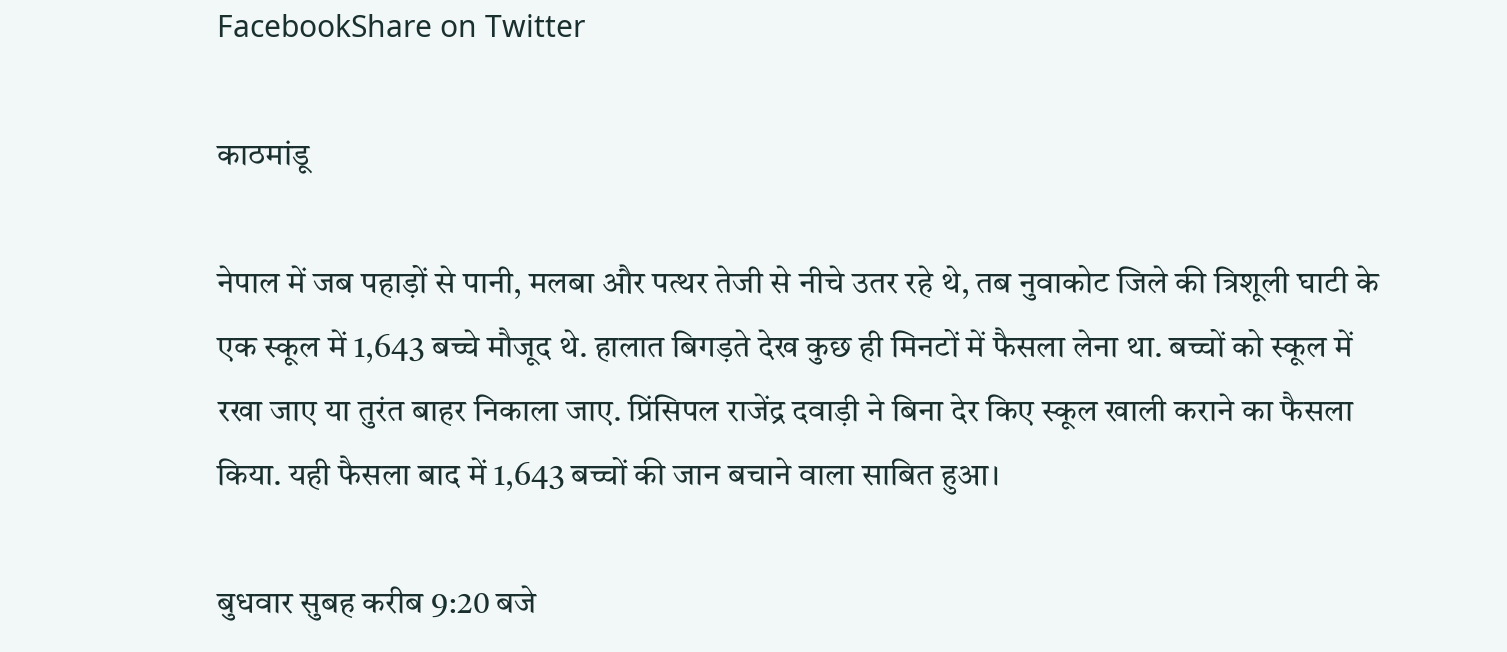FacebookShare on Twitter

काठमांडू

नेपाल में जब पहाड़ों से पानी, मलबा और पत्थर तेजी से नीचे उतर रहे थे, तब नुवाकोट जिले की त्रिशूली घाटी के एक स्कूल में 1,643 बच्चे मौजूद थे. हालात बिगड़ते देख कुछ ही मिनटों में फैसला लेना था. बच्चों को स्कूल में रखा जाए या तुरंत बाहर निकाला जाए. प्रिंसिपल राजेंद्र दवाड़ी ने बिना देर किए स्कूल खाली कराने का फैसला किया. यही फैसला बाद में 1,643 बच्चों की जान बचाने वाला साबित हुआ।

बुधवार सुबह करीब 9:20 बजे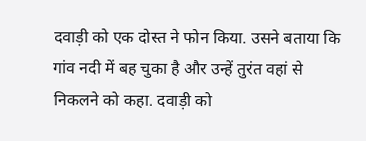दवाड़ी को एक दोस्त ने फोन किया. उसने बताया कि गांव नदी में बह चुका है और उन्हें तुरंत वहां से निकलने को कहा. दवाड़ी को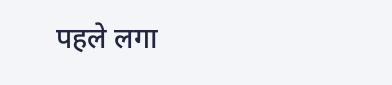पहले लगा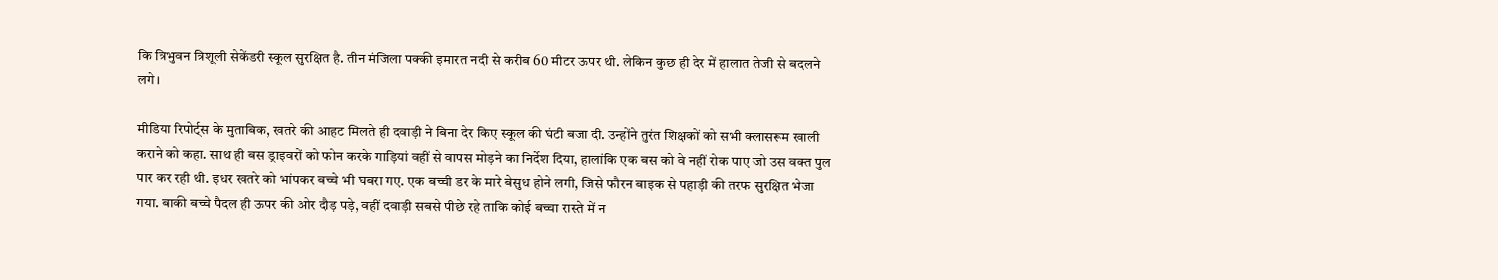कि त्रिभुवन त्रिशूली सेकेंडरी स्कूल सुरक्षित है. तीन मंजिला पक्की इमारत नदी से करीब 60 मीटर ऊपर थी. लेकिन कुछ ही देर में हालात तेजी से बदलने लगे।

मीडिया रिपोर्ट्स के मुताबिक, खतरे की आहट मिलते ही दवाड़ी ने बिना देर किए स्कूल की घंटी बजा दी. उन्होंने तुरंत शिक्षकों को सभी क्लासरूम खाली कराने को कहा. साथ ही बस ड्राइवरों को फोन करके गाड़ियां वहीं से वापस मोड़ने का निर्देश दिया, हालांकि एक बस को वे नहीं रोक पाए जो उस वक्त पुल पार कर रही थी. इधर खतरे को भांपकर बच्चे भी घबरा गए. एक बच्ची डर के मारे बेसुध होने लगी, जिसे फौरन बाइक से पहाड़ी की तरफ सुरक्षित भेजा गया. बाकी बच्चे पैदल ही ऊपर की ओर दौड़ पड़े, वहीं दवाड़ी सबसे पीछे रहे ताकि कोई बच्चा रास्ते में न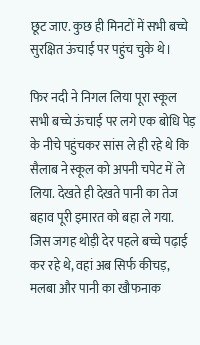छूट जाए. कुछ ही मिनटों में सभी बच्चे सुरक्षित ऊंचाई पर पहुंच चुके थे।

फिर नदी ने निगल लिया पूरा स्कूल
सभी बच्चे ऊंचाई पर लगे एक बोधि पेड़ के नीचे पहुंचकर सांस ले ही रहे थे कि सैलाब ने स्कूल को अपनी चपेट में ले लिया. देखते ही देखते पानी का तेज बहाव पूरी इमारत को बहा ले गया. जिस जगह थोड़ी देर पहले बच्चे पढ़ाई कर रहे थे, वहां अब सिर्फ कीचड़, मलबा और पानी का खौफनाक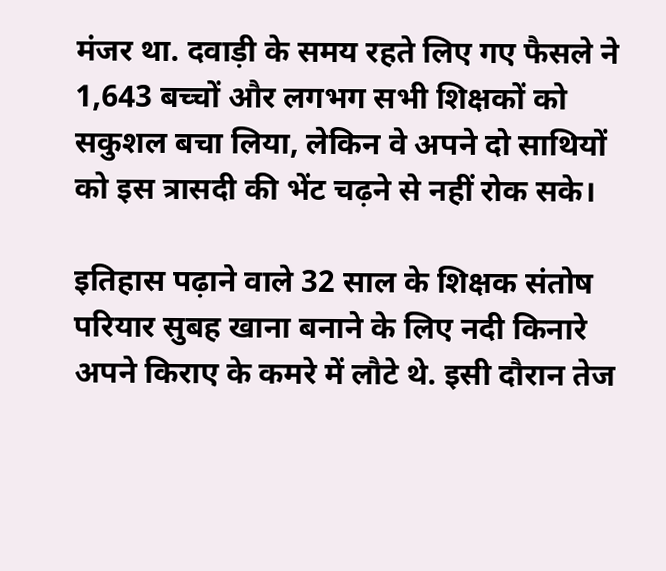मंजर था. दवाड़ी के समय रहते लिए गए फैसले ने 1,643 बच्चों और लगभग सभी शिक्षकों को सकुशल बचा लिया, लेकिन वे अपने दो साथियों को इस त्रासदी की भेंट चढ़ने से नहीं रोक सके।

इतिहास पढ़ाने वाले 32 साल के शिक्षक संतोष परियार सुबह खाना बनाने के लिए नदी किनारे अपने किराए के कमरे में लौटे थे. इसी दौरान तेज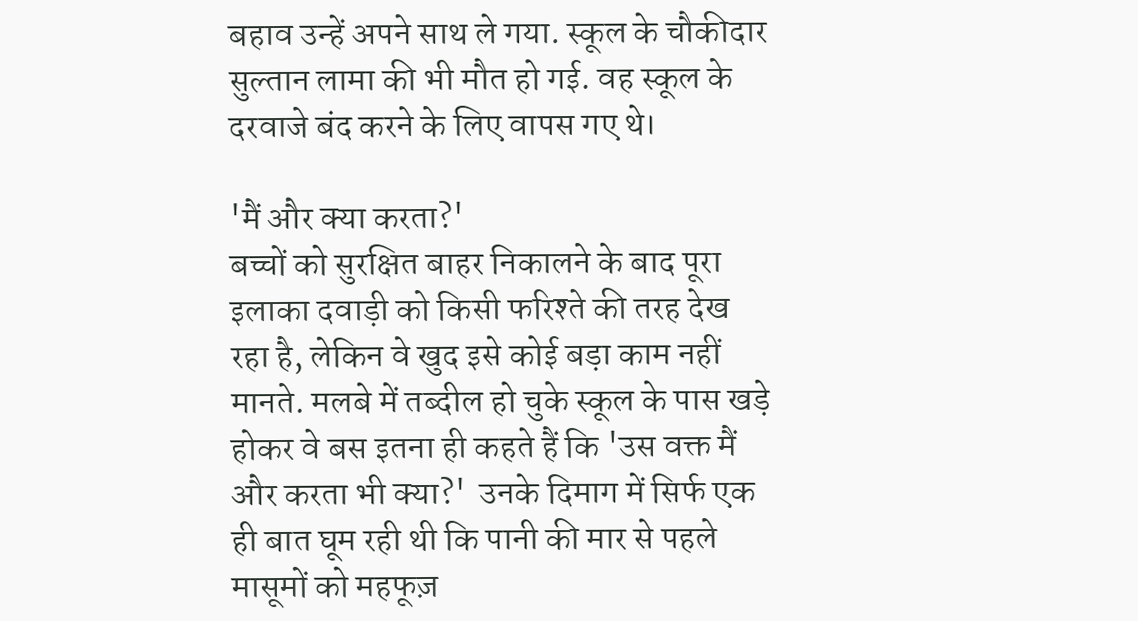बहाव उन्हें अपने साथ ले गया. स्कूल के चौकीदार सुल्तान लामा की भी मौत हो गई. वह स्कूल के दरवाजे बंद करने के लिए वापस गए थे।

'मैं और क्या करता?'
बच्चों को सुरक्षित बाहर निकालने के बाद पूरा इलाका दवाड़ी को किसी फरिश्ते की तरह देख रहा है, लेकिन वे खुद इसे कोई बड़ा काम नहीं मानते. मलबे में तब्दील हो चुके स्कूल के पास खड़े होकर वे बस इतना ही कहते हैं कि 'उस वक्त मैं और करता भी क्या?'  उनके दिमाग में सिर्फ एक ही बात घूम रही थी कि पानी की मार से पहले मासूमों को महफूज़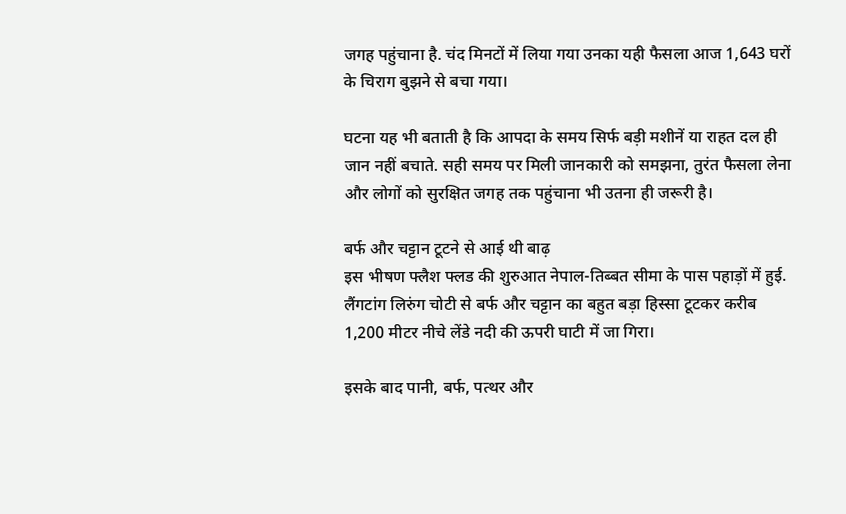जगह पहुंचाना है. चंद मिनटों में लिया गया उनका यही फैसला आज 1,643 घरों के चिराग बुझने से बचा गया।

घटना यह भी बताती है कि आपदा के समय सिर्फ बड़ी मशीनें या राहत दल ही जान नहीं बचाते. सही समय पर मिली जानकारी को समझना, तुरंत फैसला लेना और लोगों को सुरक्षित जगह तक पहुंचाना भी उतना ही जरूरी है।

बर्फ और चट्टान टूटने से आई थी बाढ़
इस भीषण फ्लैश फ्लड की शुरुआत नेपाल-तिब्बत सीमा के पास पहाड़ों में हुई. लैंगटांग लिरुंग चोटी से बर्फ और चट्टान का बहुत बड़ा हिस्सा टूटकर करीब 1,200 मीटर नीचे लेंडे नदी की ऊपरी घाटी में जा गिरा।

इसके बाद पानी, बर्फ, पत्थर और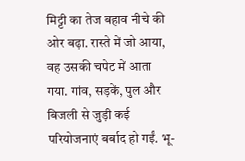मिट्टी का तेज बहाव नीचे की ओर बढ़ा. रास्ते में जो आया, वह उसकी चपेट में आता गया. गांव, सड़कें, पुल और बिजली से जुड़ी कई परियोजनाएं बर्बाद हो गईं. भू-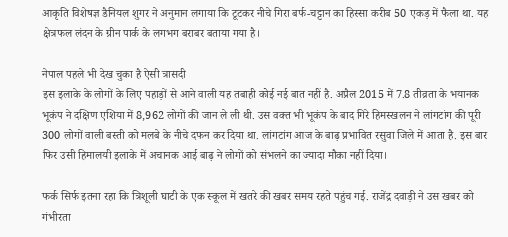आकृति विशेषज्ञ डैनियल शुगर ने अनुमान लगाया कि टूटकर नीचे गिरा बर्फ-चट्टान का हिस्सा करीब 50 एकड़ में फैला था. यह क्षेत्रफल लंदन के ग्रीन पार्क के लगभग बराबर बताया गया है।

नेपाल पहले भी देख चुका है ऐसी त्रासदी
इस इलाके के लोगों के लिए पहाड़ों से आने वाली यह तबाही कोई नई बात नहीं है. अप्रैल 2015 में 7.8 तीव्रता के भयानक भूकंप ने दक्षिण एशिया में 8,962 लोगों की जान ले ली थी. उस वक्त भी भूकंप के बाद गिरे हिमस्खलन ने लांगटांग की पूरी 300 लोगों वाली बस्ती को मलबे के नीचे दफन कर दिया था. लांगटांग आज के बाढ़ प्रभावित रसुवा जिले में आता है. इस बार फिर उसी हिमालयी इलाके में अचानक आई बाढ़ ने लोगों को संभलने का ज्यादा मौका नहीं दिया।

फर्क सिर्फ इतना रहा कि त्रिशूली घाटी के एक स्कूल में खतरे की खबर समय रहते पहुंच गई. राजेंद्र दवाड़ी ने उस खबर को गंभीरता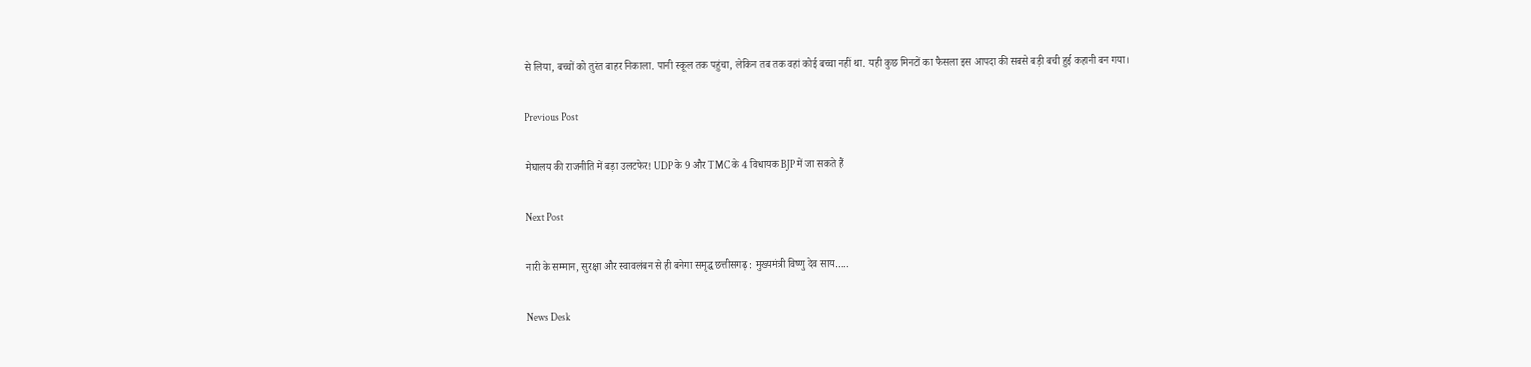से लिया, बच्चों को तुरंत बाहर निकाला. पानी स्कूल तक पहुंचा, लेकिन तब तक वहां कोई बच्चा नहीं था. यही कुछ मिनटों का फैसला इस आपदा की सबसे बड़ी बची हुई कहानी बन गया।

Previous Post

मेघालय की राजनीति में बड़ा उलटफेर! UDP के 9 और TMC के 4 विधायक BJP में जा सकते हैं

Next Post

नारी के सम्मान, सुरक्षा और स्वावलंबन से ही बनेगा समृद्ध छत्तीसगढ़ : मुख्यमंत्री विष्णु देव साय…..

News Desk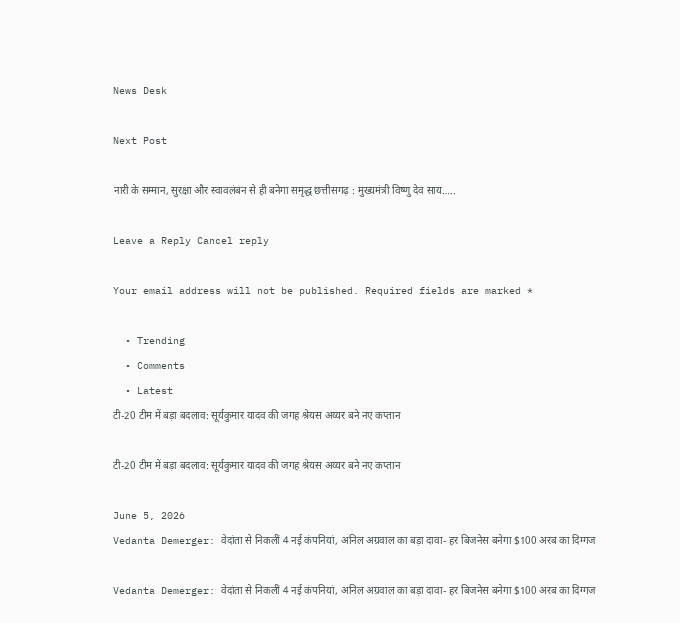News Desk

Next Post

नारी के सम्मान, सुरक्षा और स्वावलंबन से ही बनेगा समृद्ध छत्तीसगढ़ : मुख्यमंत्री विष्णु देव साय…..

Leave a Reply Cancel reply

Your email address will not be published. Required fields are marked *

  • Trending
  • Comments
  • Latest
टी-20 टीम में बड़ा बदलाव: सूर्यकुमार यादव की जगह श्रेयस अय्यर बने नए कप्तान

टी-20 टीम में बड़ा बदलाव: सूर्यकुमार यादव की जगह श्रेयस अय्यर बने नए कप्तान

June 5, 2026
Vedanta Demerger: वेदांता से निकलीं 4 नई कंपनियां, अनिल अग्रवाल का बड़ा दावा- हर बिजनेस बनेगा $100 अरब का दिग्गज

Vedanta Demerger: वेदांता से निकलीं 4 नई कंपनियां, अनिल अग्रवाल का बड़ा दावा- हर बिजनेस बनेगा $100 अरब का दिग्गज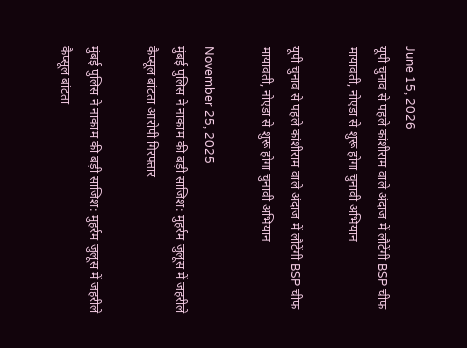June 15, 2026
यूपी चुनाव से पहले कांशीराम वाले अंदाज में लौटेंगी BSP चीफ मायावती, नोएडा से शुरू होगा चुनावी अभियान

यूपी चुनाव से पहले कांशीराम वाले अंदाज में लौटेंगी BSP चीफ मायावती, नोएडा से शुरू होगा चुनावी अभियान

November 25, 2025
मुंबई पुलिस ने नाकाम की बड़ी साजिश: मुहर्रम जुलूस में जहरीले कैप्सूल बांटता आरोपी गिरफ्तार

मुंबई पुलिस ने नाकाम की बड़ी साजिश: मुहर्रम जुलूस में जहरीले कैप्सूल बांटता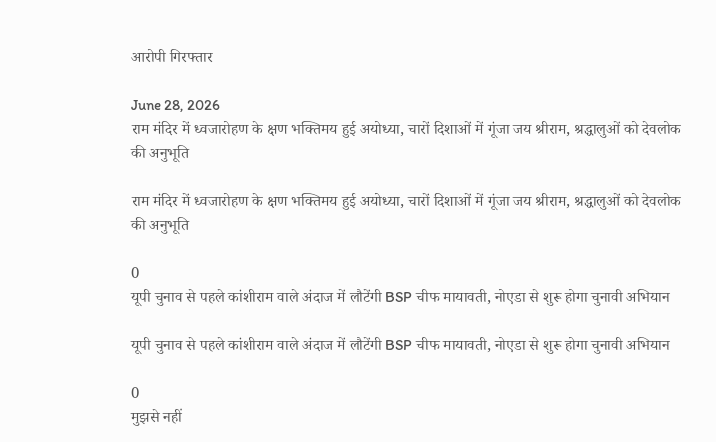आरोपी गिरफ्तार

June 28, 2026
राम मंदिर में ध्वजारोहण के क्षण भक्तिमय हुई अयोध्या, चारों दिशाओं में गूंजा जय श्रीराम, श्रद्धालुओं को देवलोक की अनुभूति

राम मंदिर में ध्वजारोहण के क्षण भक्तिमय हुई अयोध्या, चारों दिशाओं में गूंजा जय श्रीराम, श्रद्धालुओं को देवलोक की अनुभूति

0
यूपी चुनाव से पहले कांशीराम वाले अंदाज में लौटेंगी BSP चीफ मायावती, नोएडा से शुरू होगा चुनावी अभियान

यूपी चुनाव से पहले कांशीराम वाले अंदाज में लौटेंगी BSP चीफ मायावती, नोएडा से शुरू होगा चुनावी अभियान

0
मुझसे नहीं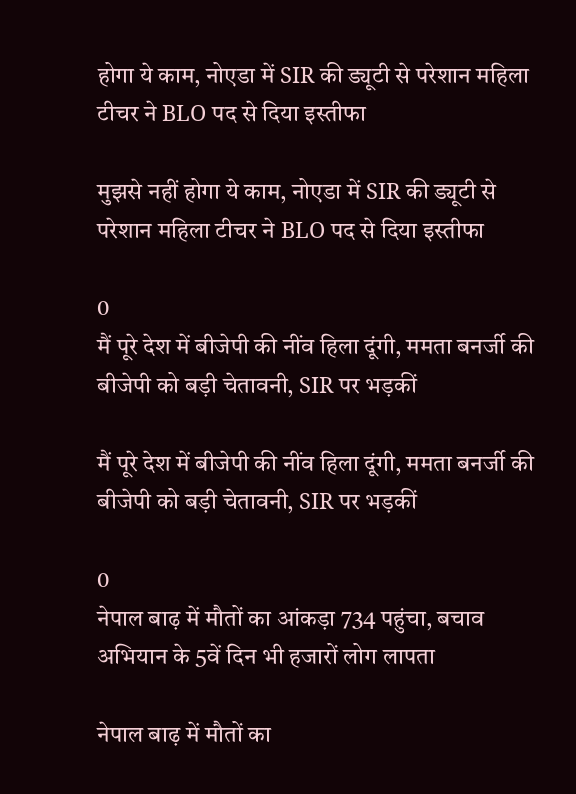होगा ये काम, नोएडा में SIR की ड्यूटी से परेशान महिला टीचर ने BLO पद से दिया इस्तीफा

मुझसे नहीं होगा ये काम, नोएडा में SIR की ड्यूटी से परेशान महिला टीचर ने BLO पद से दिया इस्तीफा

0
मैं पूरे देश में बीजेपी की नींव हिला दूंगी, ममता बनर्जी की बीजेपी को बड़ी चेतावनी, SIR पर भड़कीं

मैं पूरे देश में बीजेपी की नींव हिला दूंगी, ममता बनर्जी की बीजेपी को बड़ी चेतावनी, SIR पर भड़कीं

0
नेपाल बाढ़ में मौतों का आंकड़ा 734 पहुंचा, बचाव अभियान के 5वें दिन भी हजारों लोग लापता

नेपाल बाढ़ में मौतों का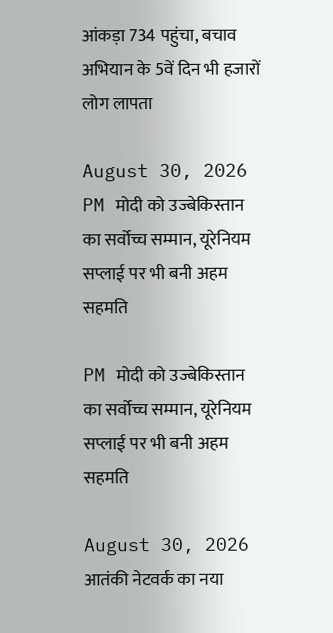आंकड़ा 734 पहुंचा, बचाव अभियान के 5वें दिन भी हजारों लोग लापता

August 30, 2026
PM मोदी को उज्बेकिस्तान का सर्वोच्च सम्मान, यूरेनियम सप्लाई पर भी बनी अहम सहमति

PM मोदी को उज्बेकिस्तान का सर्वोच्च सम्मान, यूरेनियम सप्लाई पर भी बनी अहम सहमति

August 30, 2026
आतंकी नेटवर्क का नया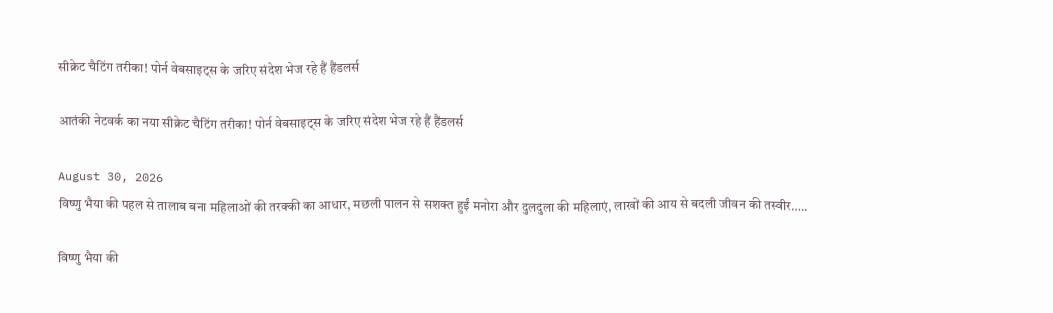सीक्रेट चैटिंग तरीका! पोर्न वेबसाइट्स के जरिए संदेश भेज रहे हैं हैंडलर्स

आतंकी नेटवर्क का नया सीक्रेट चैटिंग तरीका! पोर्न वेबसाइट्स के जरिए संदेश भेज रहे हैं हैंडलर्स

August 30, 2026
विष्णु भैया की पहल से तालाब बना महिलाओं की तरक्की का आधार, मछली पालन से सशक्त हुईं मनोरा और दुलदुला की महिलाएं, लाखों की आय से बदली जीवन की तस्वीर…..

विष्णु भैया की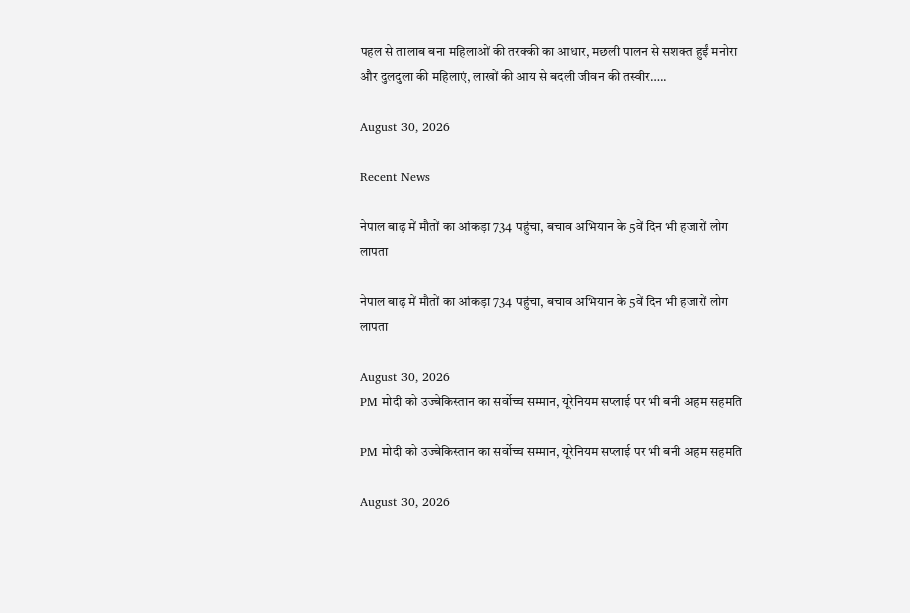पहल से तालाब बना महिलाओं की तरक्की का आधार, मछली पालन से सशक्त हुईं मनोरा और दुलदुला की महिलाएं, लाखों की आय से बदली जीवन की तस्वीर…..

August 30, 2026

Recent News

नेपाल बाढ़ में मौतों का आंकड़ा 734 पहुंचा, बचाव अभियान के 5वें दिन भी हजारों लोग लापता

नेपाल बाढ़ में मौतों का आंकड़ा 734 पहुंचा, बचाव अभियान के 5वें दिन भी हजारों लोग लापता

August 30, 2026
PM मोदी को उज्बेकिस्तान का सर्वोच्च सम्मान, यूरेनियम सप्लाई पर भी बनी अहम सहमति

PM मोदी को उज्बेकिस्तान का सर्वोच्च सम्मान, यूरेनियम सप्लाई पर भी बनी अहम सहमति

August 30, 2026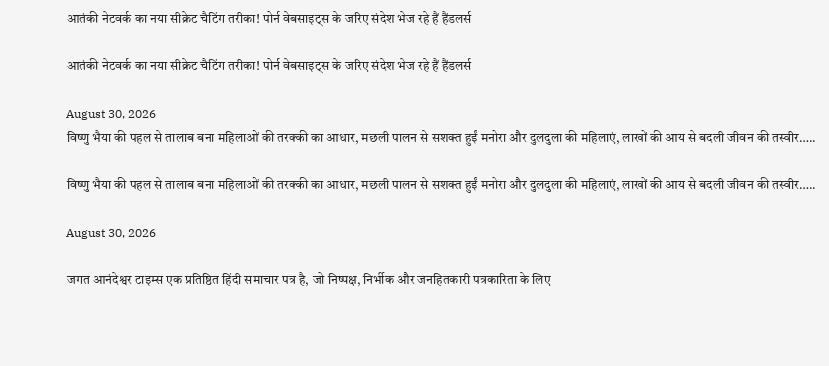आतंकी नेटवर्क का नया सीक्रेट चैटिंग तरीका! पोर्न वेबसाइट्स के जरिए संदेश भेज रहे हैं हैंडलर्स

आतंकी नेटवर्क का नया सीक्रेट चैटिंग तरीका! पोर्न वेबसाइट्स के जरिए संदेश भेज रहे हैं हैंडलर्स

August 30, 2026
विष्णु भैया की पहल से तालाब बना महिलाओं की तरक्की का आधार, मछली पालन से सशक्त हुईं मनोरा और दुलदुला की महिलाएं, लाखों की आय से बदली जीवन की तस्वीर…..

विष्णु भैया की पहल से तालाब बना महिलाओं की तरक्की का आधार, मछली पालन से सशक्त हुईं मनोरा और दुलदुला की महिलाएं, लाखों की आय से बदली जीवन की तस्वीर…..

August 30, 2026

जगत आनंदेश्वर टाइम्स एक प्रतिष्ठित हिंदी समाचार पत्र है, जो निष्पक्ष, निर्भीक और जनहितकारी पत्रकारिता के लिए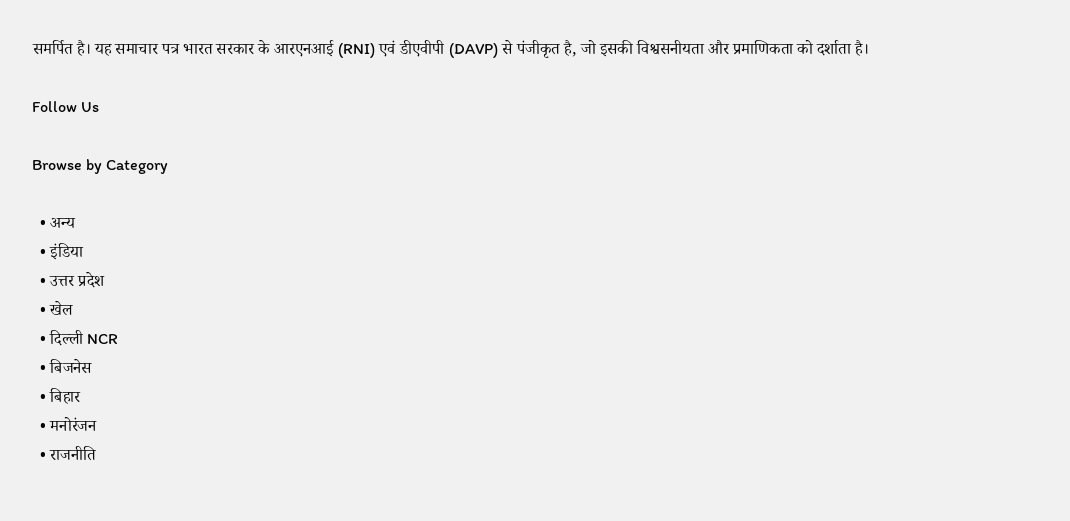समर्पित है। यह समाचार पत्र भारत सरकार के आरएनआई (RNI) एवं डीएवीपी (DAVP) से पंजीकृत है, जो इसकी विश्वसनीयता और प्रमाणिकता को दर्शाता है।

Follow Us

Browse by Category

  • अन्य
  • इंडिया
  • उत्तर प्रदेश
  • खेल
  • दिल्ली NCR
  • बिजनेस
  • बिहार
  • मनोरंजन
  • राजनीति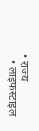• राज्य
  • लाइफस्टाइल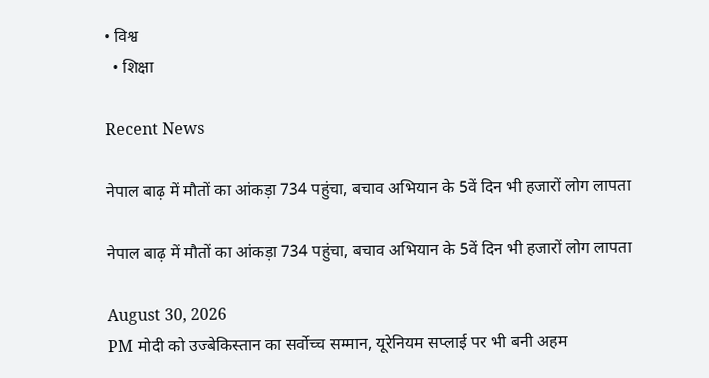• विश्व
  • शिक्षा

Recent News

नेपाल बाढ़ में मौतों का आंकड़ा 734 पहुंचा, बचाव अभियान के 5वें दिन भी हजारों लोग लापता

नेपाल बाढ़ में मौतों का आंकड़ा 734 पहुंचा, बचाव अभियान के 5वें दिन भी हजारों लोग लापता

August 30, 2026
PM मोदी को उज्बेकिस्तान का सर्वोच्च सम्मान, यूरेनियम सप्लाई पर भी बनी अहम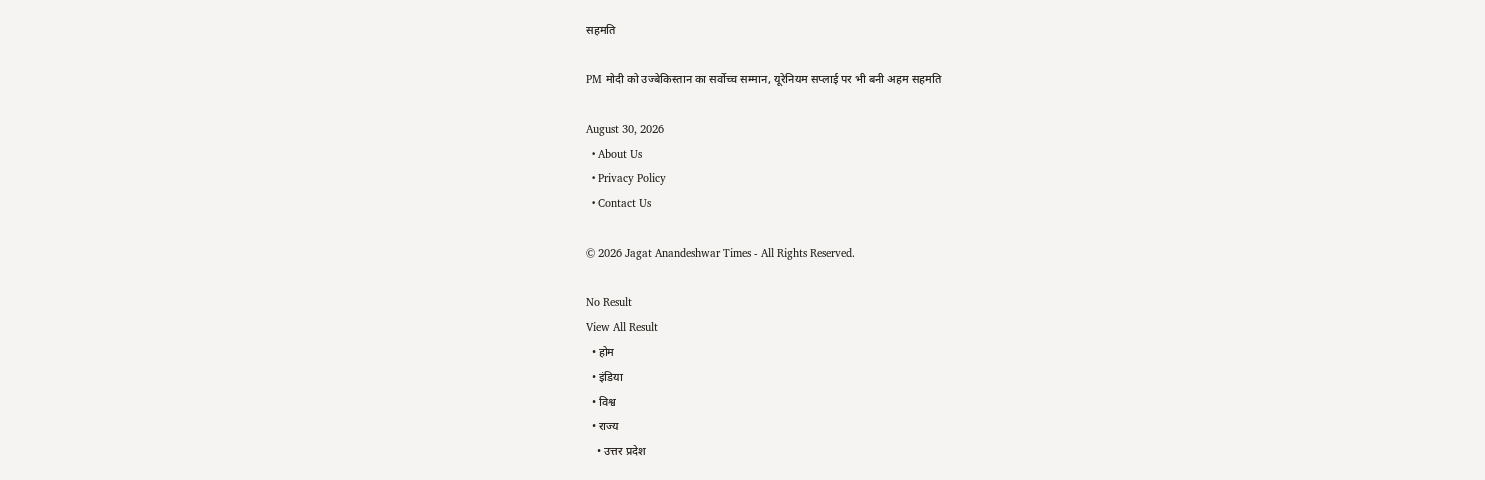सहमति

PM मोदी को उज्बेकिस्तान का सर्वोच्च सम्मान, यूरेनियम सप्लाई पर भी बनी अहम सहमति

August 30, 2026
  • About Us
  • Privacy Policy
  • Contact Us

© 2026 Jagat Anandeshwar Times - All Rights Reserved.

No Result
View All Result
  • होम
  • इंडिया
  • विश्व
  • राज्य
    • उत्तर प्रदेश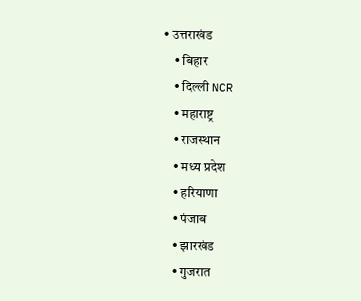• उत्तराखंड
    • बिहार
    • दिल्ली NCR
    • महाराष्ट्र
    • राजस्थान
    • मध्य प्रदेश
    • हरियाणा
    • पंजाब
    • झारखंड
    • गुजरात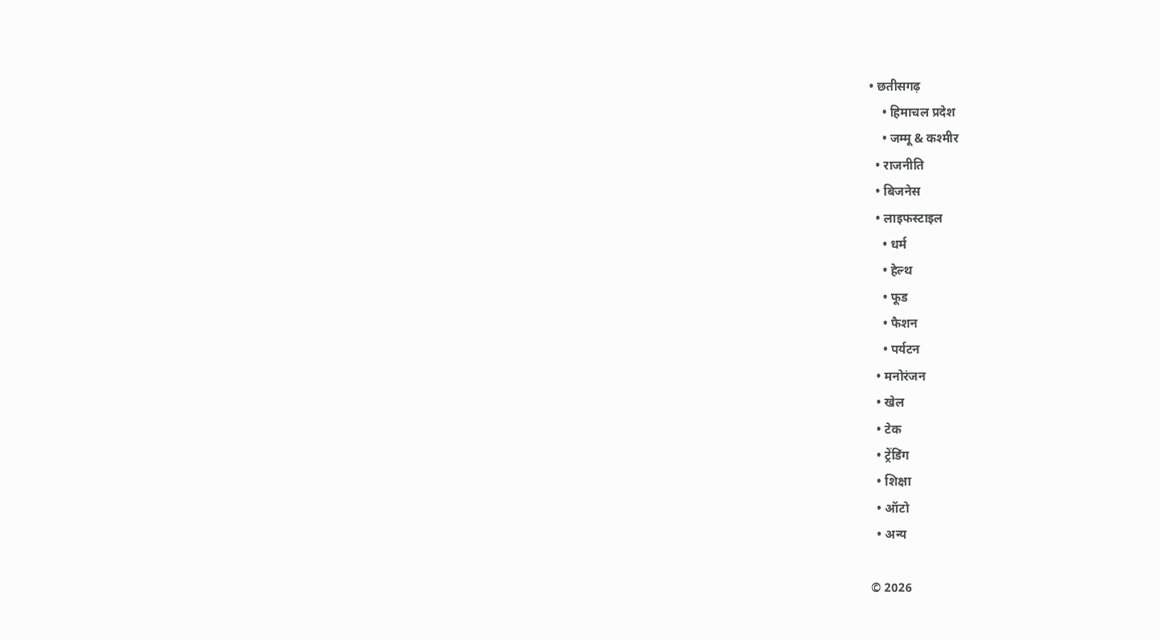• छतीसगढ़
    • हिमाचल प्रदेश
    • जम्मू & कश्मीर
  • राजनीति
  • बिजनेस
  • लाइफस्टाइल
    • धर्म
    • हेल्थ
    • फूड
    • फैशन
    • पर्यटन
  • मनोरंजन
  • खेल
  • टेक
  • ट्रेंडिंग
  • शिक्षा
  • ऑटो
  • अन्य

© 2026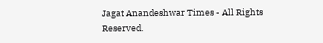Jagat Anandeshwar Times - All Rights Reserved.